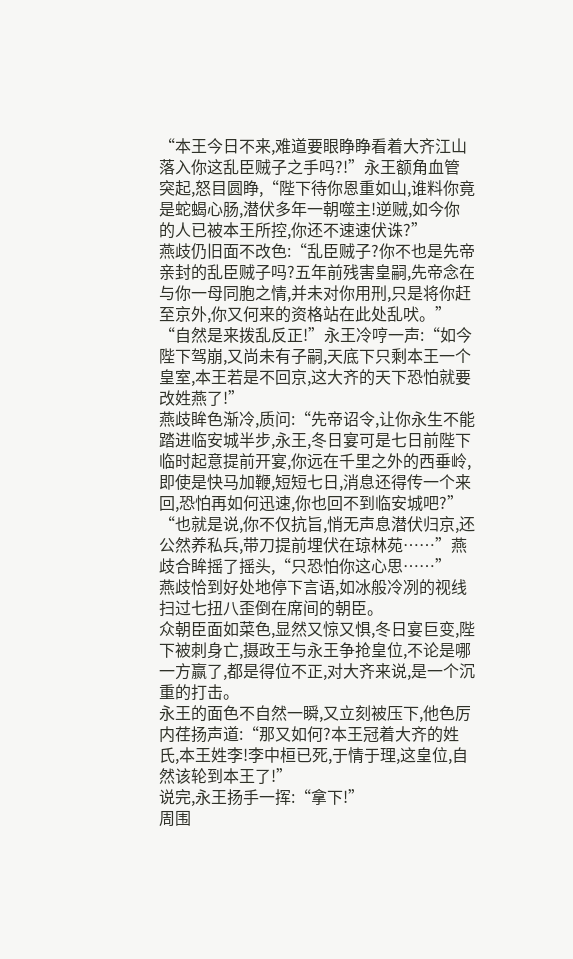“本王今日不来,难道要眼睁睁看着大齐江山落入你这乱臣贼子之手吗?!”永王额角血管突起,怒目圆睁,“陛下待你恩重如山,谁料你竟是蛇蝎心肠,潜伏多年一朝噬主!逆贼,如今你的人已被本王所控,你还不速速伏诛?”
燕歧仍旧面不改色:“乱臣贼子?你不也是先帝亲封的乱臣贼子吗?五年前残害皇嗣,先帝念在与你一母同胞之情,并未对你用刑,只是将你赶至京外,你又何来的资格站在此处乱吠。”
“自然是来拨乱反正!”永王冷哼一声:“如今陛下驾崩,又尚未有子嗣,天底下只剩本王一个皇室,本王若是不回京,这大齐的天下恐怕就要改姓燕了!”
燕歧眸色渐冷,质问:“先帝诏令,让你永生不能踏进临安城半步,永王,冬日宴可是七日前陛下临时起意提前开宴,你远在千里之外的西垂岭,即使是快马加鞭,短短七日,消息还得传一个来回,恐怕再如何迅速,你也回不到临安城吧?”
“也就是说,你不仅抗旨,悄无声息潜伏归京,还公然养私兵,带刀提前埋伏在琼林苑……”燕歧合眸摇了摇头,“只恐怕你这心思……”
燕歧恰到好处地停下言语,如冰般冷冽的视线扫过七扭八歪倒在席间的朝臣。
众朝臣面如菜色,显然又惊又惧,冬日宴巨变,陛下被刺身亡,摄政王与永王争抢皇位,不论是哪一方赢了,都是得位不正,对大齐来说,是一个沉重的打击。
永王的面色不自然一瞬,又立刻被压下,他色厉内荏扬声道:“那又如何?本王冠着大齐的姓氏,本王姓李!李中桓已死,于情于理,这皇位,自然该轮到本王了!”
说完,永王扬手一挥:“拿下!”
周围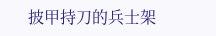披甲持刀的兵士架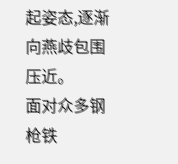起姿态,逐渐向燕歧包围压近。
面对众多钢枪铁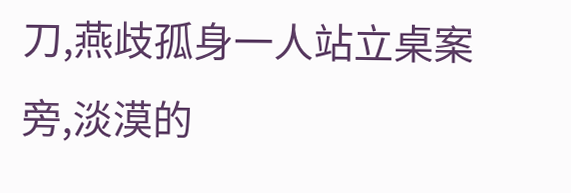刀,燕歧孤身一人站立桌案旁,淡漠的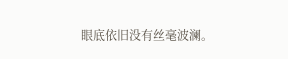眼底依旧没有丝毫波澜。